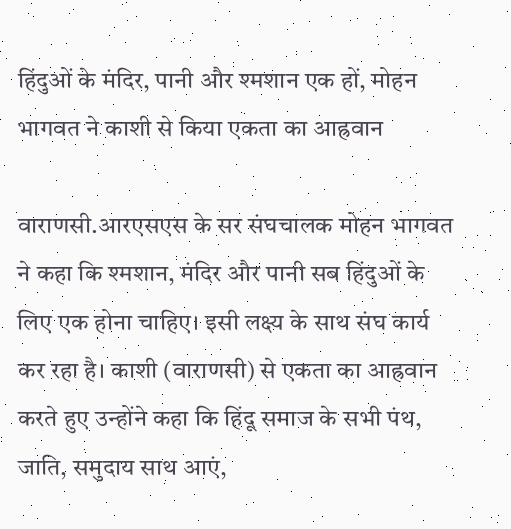हिंदुओं के मंदिर, पानी और श्मशान एक हों, मोहन भागवत ने काशी से किया एकता का आह्रवान

वाराणसी.आरएसएस के सर संघचालक मोहन भागवत ने कहा कि श्मशान, मंदिर और पानी सब हिंदुओं के लिए एक होना चाहिए। इसी लक्ष्य के साथ संघ कार्य कर रहा है। काशी (वाराणसी) से एकता का आह्रवान करते हुए उन्होंने कहा कि हिंदू समाज के सभी पंथ, जाति, समुदाय साथ आएं,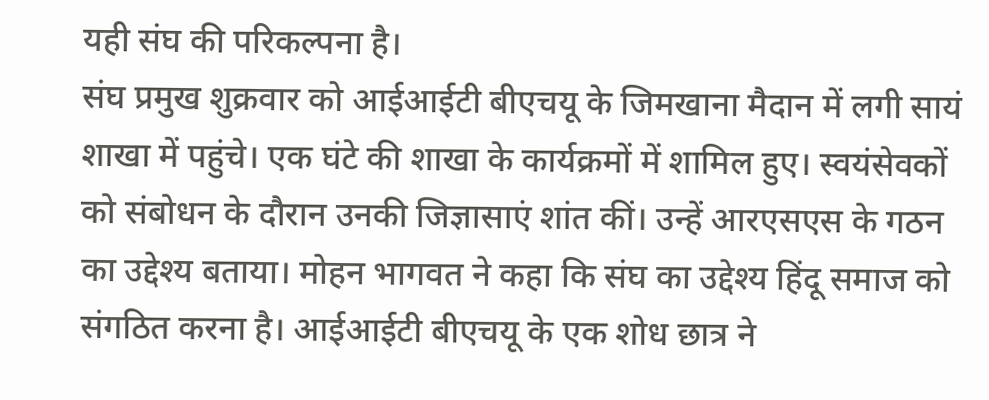यही संघ की परिकल्पना है।
संघ प्रमुख शुक्रवार को आईआईटी बीएचयू के जिमखाना मैदान में लगी सायं शाखा में पहुंचे। एक घंटे की शाखा के कार्यक्रमों में शामिल हुए। स्वयंसेवकों को संबोधन के दौरान उनकी जिज्ञासाएं शांत कीं। उन्हें आरएसएस के गठन का उद्देश्य बताया। मोहन भागवत ने कहा कि संघ का उद्देश्य हिंदू समाज को संगठित करना है। आईआईटी बीएचयू के एक शोध छात्र ने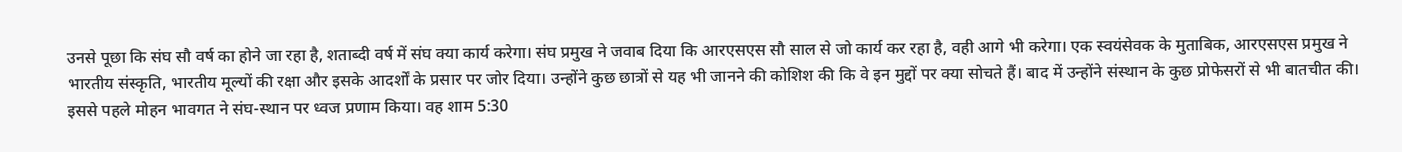उनसे पूछा कि संघ सौ वर्ष का होने जा रहा है, शताब्दी वर्ष में संघ क्या कार्य करेगा। संघ प्रमुख ने जवाब दिया कि आरएसएस सौ साल से जो कार्य कर रहा है, वही आगे भी करेगा। एक स्वयंसेवक के मुताबिक, आरएसएस प्रमुख ने भारतीय संस्कृति, भारतीय मूल्यों की रक्षा और इसके आदर्शों के प्रसार पर जोर दिया। उन्होंने कुछ छात्रों से यह भी जानने की कोशिश की कि वे इन मुद्दों पर क्या सोचते हैं। बाद में उन्होंने संस्थान के कुछ प्रोफेसरों से भी बातचीत की।
इससे पहले मोहन भावगत ने संघ-स्थान पर ध्वज प्रणाम किया। वह शाम 5:30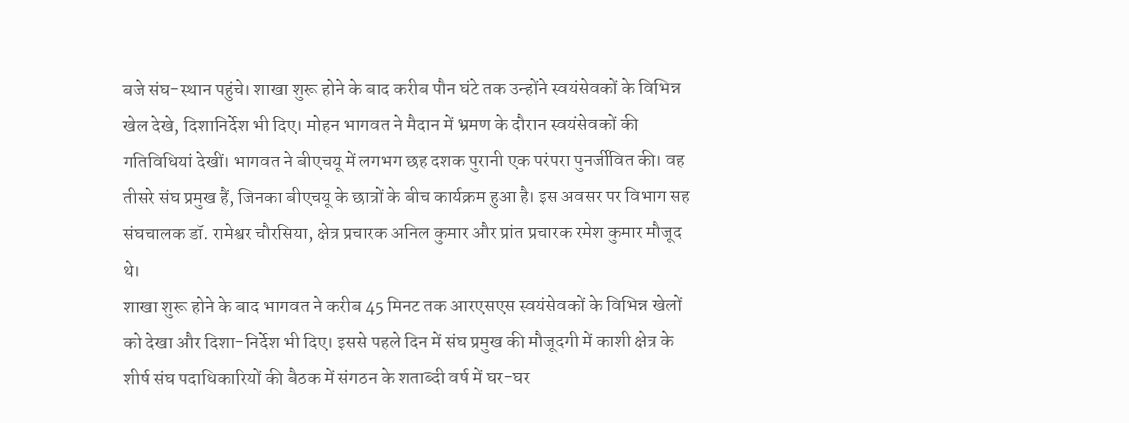बजे संघ-स्थान पहुंचे। शाखा शुरू होने के बाद करीब पौन घंटे तक उन्होंने स्वयंसेवकों के विभिन्न खेल देखे, दिशानिर्देश भी दिए। मोहन भागवत ने मैदान में भ्रमण के दौरान स्वयंसेवकों की गतिविधियां देखीं। भागवत ने बीएचयू में लगभग छह दशक पुरानी एक परंपरा पुनर्जीवित की। वह तीसरे संघ प्रमुख हैं, जिनका बीएचयू के छात्रों के बीच कार्यक्रम हुआ है। इस अवसर पर विभाग सह संघचालक डॉ. रामेश्वर चौरसिया, क्षेत्र प्रचारक अनिल कुमार और प्रांत प्रचारक रमेश कुमार मौजूद थे।
शाखा शुरू होने के बाद भागवत ने करीब 45 मिनट तक आरएसएस स्वयंसेवकों के विभिन्न खेलों को देखा और दिशा-निर्देश भी दिए। इससे पहले दिन में संघ प्रमुख की मौजूदगी में काशी क्षेत्र के शीर्ष संघ पदाधिकारियों की बैठक में संगठन के शताब्दी वर्ष में घर-घर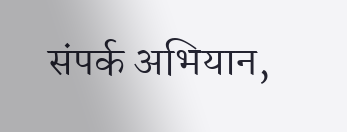संपर्क अभियान,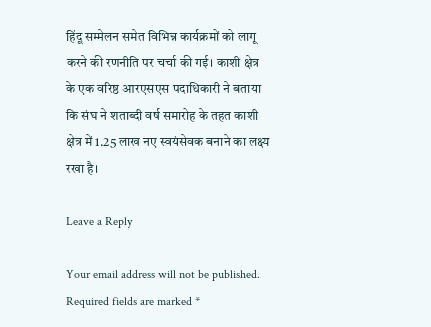हिंदू सम्मेलन समेत विभिन्न कार्यक्रमों को लागू करने की रणनीति पर चर्चा की गई। काशी क्षेत्र के एक वरिष्ठ आरएसएस पदाधिकारी ने बताया कि संघ ने शताब्दी वर्ष समारोह के तहत काशी क्षेत्र में 1.25 लाख नए स्वयंसेवक बनाने का लक्ष्य रखा है।

Leave a Reply

Your email address will not be published. Required fields are marked *